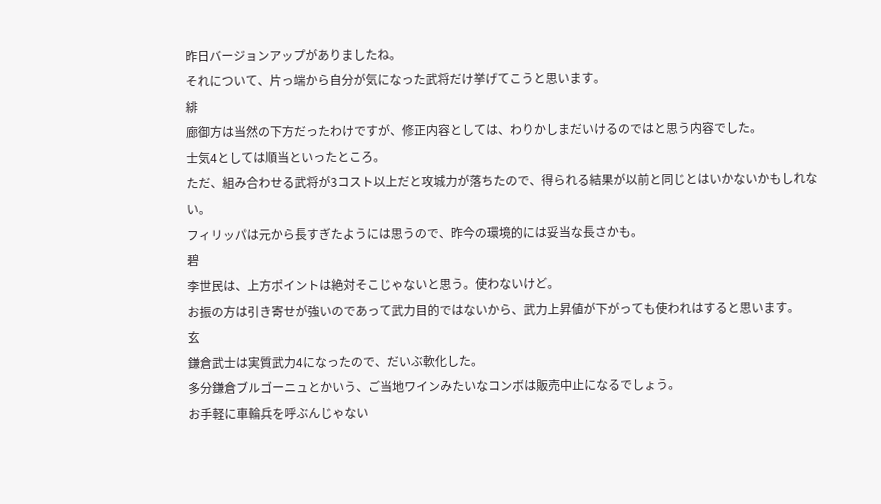昨日バージョンアップがありましたね。
それについて、片っ端から自分が気になった武将だけ挙げてこうと思います。
緋
廊御方は当然の下方だったわけですが、修正内容としては、わりかしまだいけるのではと思う内容でした。
士気4としては順当といったところ。
ただ、組み合わせる武将が3コスト以上だと攻城力が落ちたので、得られる結果が以前と同じとはいかないかもしれない。
フィリッパは元から長すぎたようには思うので、昨今の環境的には妥当な長さかも。
碧
李世民は、上方ポイントは絶対そこじゃないと思う。使わないけど。
お振の方は引き寄せが強いのであって武力目的ではないから、武力上昇値が下がっても使われはすると思います。
玄
鎌倉武士は実質武力4になったので、だいぶ軟化した。
多分鎌倉ブルゴーニュとかいう、ご当地ワインみたいなコンボは販売中止になるでしょう。
お手軽に車輪兵を呼ぶんじゃない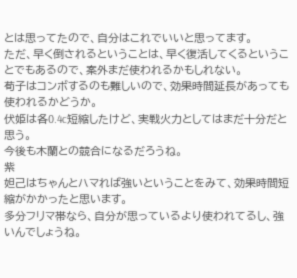とは思ってたので、自分はこれでいいと思ってます。
ただ、早く倒されるということは、早く復活してくるということでもあるので、案外まだ使われるかもしれない。
荀子はコンボするのも難しいので、効果時間延長があっても使われるかどうか。
伏姫は各0.4c短縮したけど、実戦火力としてはまだ十分だと思う。
今後も木蘭との競合になるだろうね。
紫
妲己はちゃんとハマれば強いということをみて、効果時間短縮がかかったと思います。
多分フリマ帯なら、自分が思っているより使われてるし、強いんでしょうね。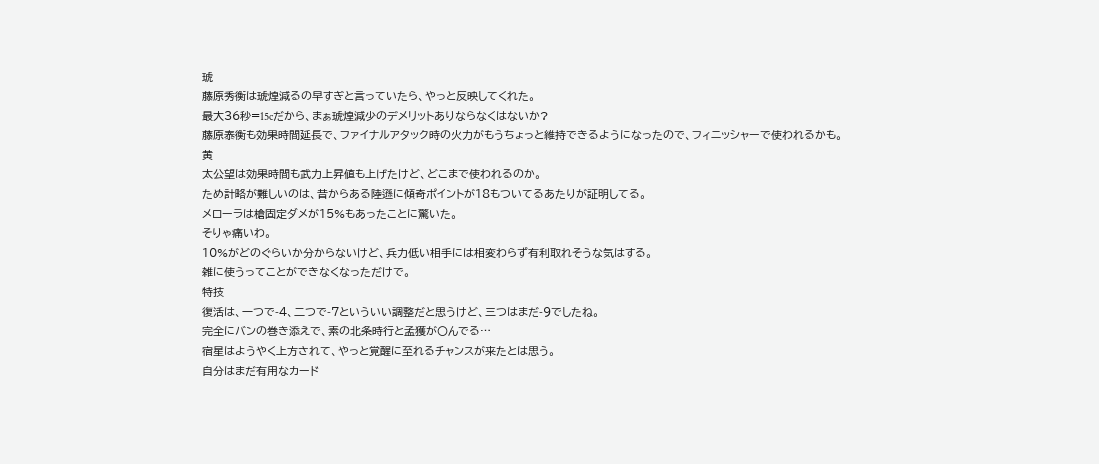琥
藤原秀衡は琥煌減るの早すぎと言っていたら、やっと反映してくれた。
最大36秒=15cだから、まぁ琥煌減少のデメリットありならなくはないか?
藤原泰衡も効果時間延長で、ファイナルアタック時の火力がもうちょっと維持できるようになったので、フィニッシャーで使われるかも。
黄
太公望は効果時間も武力上昇値も上げたけど、どこまで使われるのか。
ため計略が難しいのは、昔からある陸遜に傾奇ポイントが18もついてるあたりが証明してる。
メローラは槍固定ダメが15%もあったことに驚いた。
そりゃ痛いわ。
10%がどのぐらいか分からないけど、兵力低い相手には相変わらず有利取れそうな気はする。
雑に使うってことができなくなっただけで。
特技
復活は、一つで-4、二つで-7といういい調整だと思うけど、三つはまだ-9でしたね。
完全にバンの巻き添えで、素の北条時行と孟獲が〇んでる…
宿星はようやく上方されて、やっと覚醒に至れるチャンスが来たとは思う。
自分はまだ有用なカード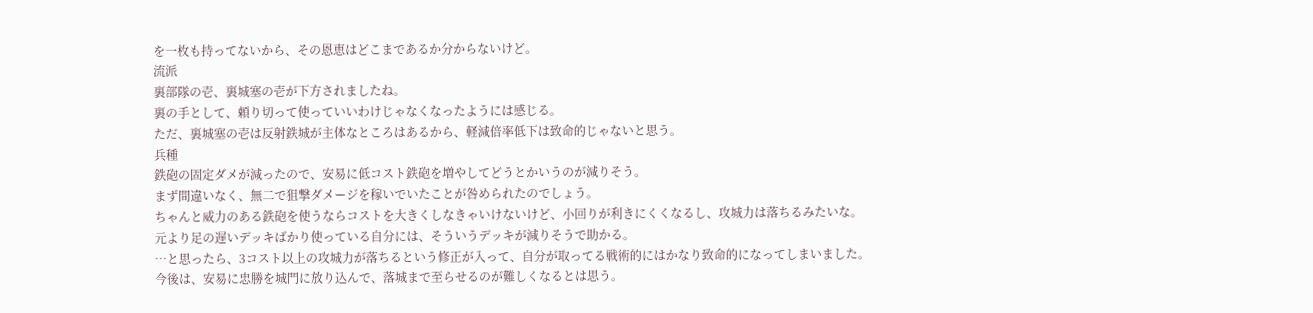を一枚も持ってないから、その恩恵はどこまであるか分からないけど。
流派
裏部隊の壱、裏城塞の壱が下方されましたね。
裏の手として、頼り切って使っていいわけじゃなくなったようには感じる。
ただ、裏城塞の壱は反射鉄城が主体なところはあるから、軽減倍率低下は致命的じゃないと思う。
兵種
鉄砲の固定ダメが減ったので、安易に低コスト鉄砲を増やしてどうとかいうのが減りそう。
まず間違いなく、無二で狙撃ダメージを稼いでいたことが咎められたのでしょう。
ちゃんと威力のある鉄砲を使うならコストを大きくしなきゃいけないけど、小回りが利きにくくなるし、攻城力は落ちるみたいな。
元より足の遅いデッキばかり使っている自分には、そういうデッキが減りそうで助かる。
…と思ったら、3コスト以上の攻城力が落ちるという修正が入って、自分が取ってる戦術的にはかなり致命的になってしまいました。
今後は、安易に忠勝を城門に放り込んで、落城まで至らせるのが難しくなるとは思う。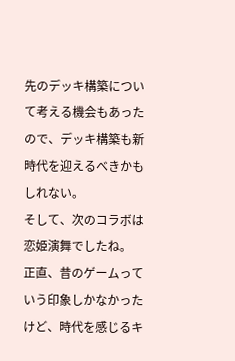先のデッキ構築について考える機会もあったので、デッキ構築も新時代を迎えるべきかもしれない。
そして、次のコラボは恋姫演舞でしたね。
正直、昔のゲームっていう印象しかなかったけど、時代を感じるキ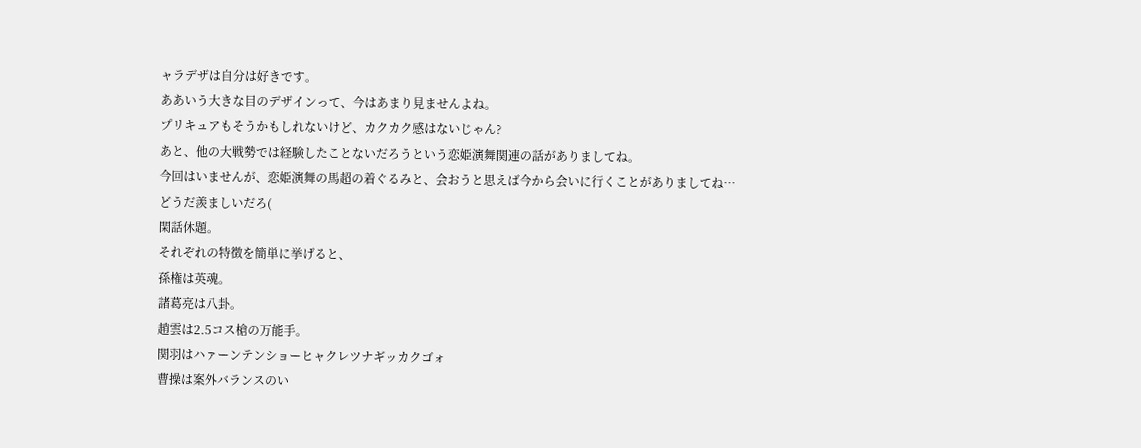ャラデザは自分は好きです。
ああいう大きな目のデザインって、今はあまり見ませんよね。
プリキュアもそうかもしれないけど、カクカク感はないじゃん?
あと、他の大戦勢では経験したことないだろうという恋姫演舞関連の話がありましてね。
今回はいませんが、恋姫演舞の馬超の着ぐるみと、会おうと思えば今から会いに行くことがありましてね…
どうだ羨ましいだろ(
閑話休題。
それぞれの特徴を簡単に挙げると、
孫権は英魂。
諸葛亮は八卦。
趙雲は2.5コス槍の万能手。
関羽はハァーンテンショーヒャクレツナギッカクゴォ
曹操は案外バランスのい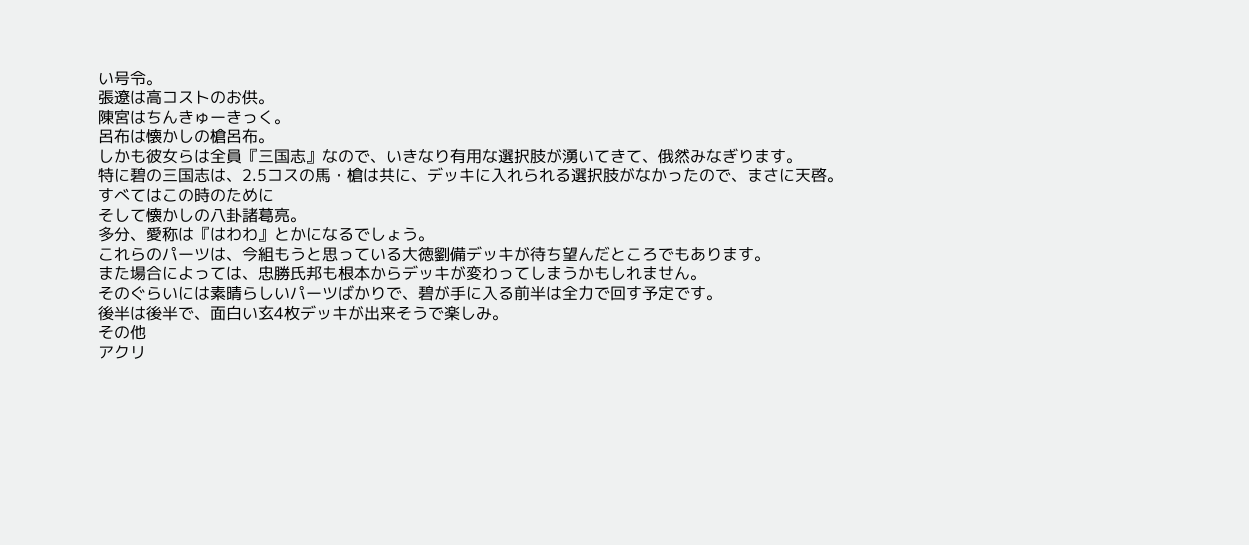い号令。
張遼は高コストのお供。
陳宮はちんきゅーきっく。
呂布は懐かしの槍呂布。
しかも彼女らは全員『三国志』なので、いきなり有用な選択肢が湧いてきて、俄然みなぎります。
特に碧の三国志は、2.5コスの馬・槍は共に、デッキに入れられる選択肢がなかったので、まさに天啓。すべてはこの時のために
そして懐かしの八卦諸葛亮。
多分、愛称は『はわわ』とかになるでしょう。
これらのパーツは、今組もうと思っている大徳劉備デッキが待ち望んだところでもあります。
また場合によっては、忠勝氏邦も根本からデッキが変わってしまうかもしれません。
そのぐらいには素晴らしいパーツばかりで、碧が手に入る前半は全力で回す予定です。
後半は後半で、面白い玄4枚デッキが出来そうで楽しみ。
その他
アクリ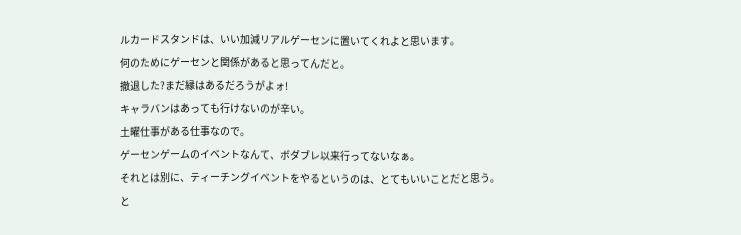ルカードスタンドは、いい加減リアルゲーセンに置いてくれよと思います。
何のためにゲーセンと関係があると思ってんだと。
撤退した?まだ縁はあるだろうがよォ!
キャラバンはあっても行けないのが辛い。
土曜仕事がある仕事なので。
ゲーセンゲームのイベントなんて、ボダブレ以来行ってないなぁ。
それとは別に、ティーチングイベントをやるというのは、とてもいいことだと思う。
と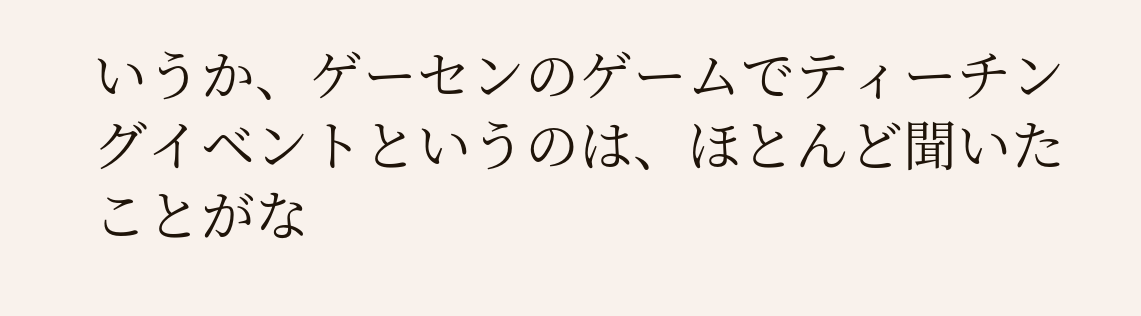いうか、ゲーセンのゲームでティーチングイベントというのは、ほとんど聞いたことがな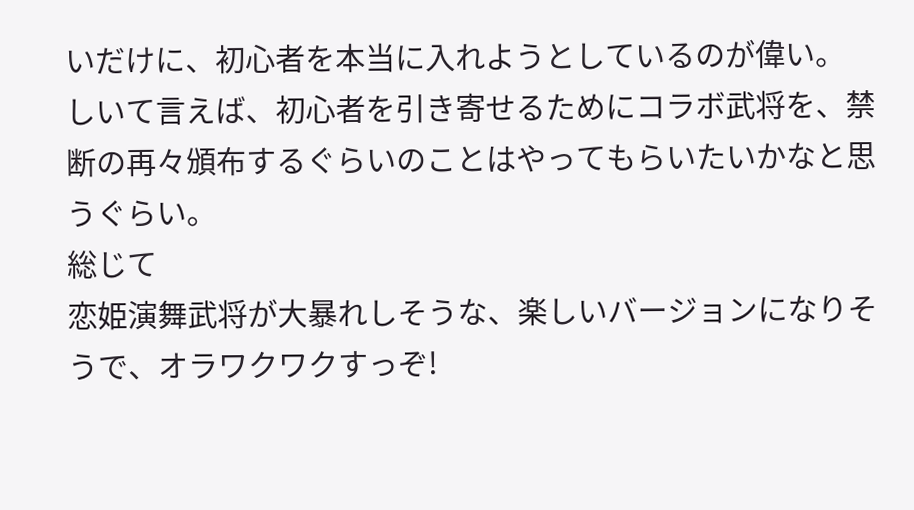いだけに、初心者を本当に入れようとしているのが偉い。
しいて言えば、初心者を引き寄せるためにコラボ武将を、禁断の再々頒布するぐらいのことはやってもらいたいかなと思うぐらい。
総じて
恋姫演舞武将が大暴れしそうな、楽しいバージョンになりそうで、オラワクワクすっぞ!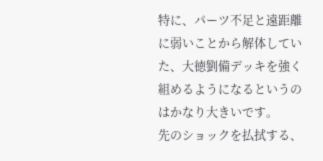特に、パーツ不足と遠距離に弱いことから解体していた、大徳劉備デッキを強く組めるようになるというのはかなり大きいです。
先のショックを払拭する、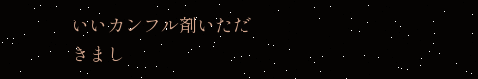いいカンフル剤いただきまし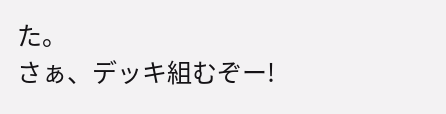た。
さぁ、デッキ組むぞー!